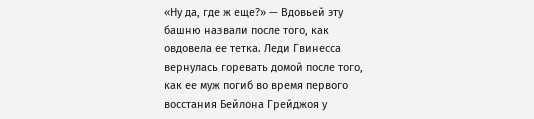«Ну да, где ж еще?» — Вдовьей эту башню назвали после того, как овдовела ее тетка. Леди Гвинесса вернулась горевать домой после того, как ее муж погиб во время первого восстания Бейлона Грейджоя у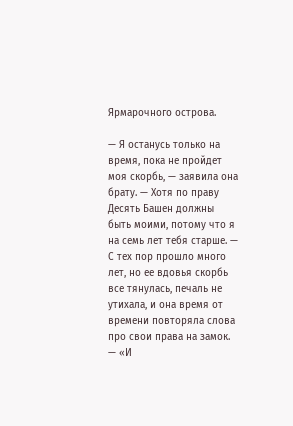Ярмарочного острова.

— Я останусь только на время, пока не пройдет моя скорбь, — заявила она брату. — Хотя по праву Десять Башен должны быть моими, потому что я на семь лет тебя старше. — С тех пор прошло много лет, но ее вдовья скорбь все тянулась, печаль не утихала, и она время от времени повторяла слова про свои права на замок. — «И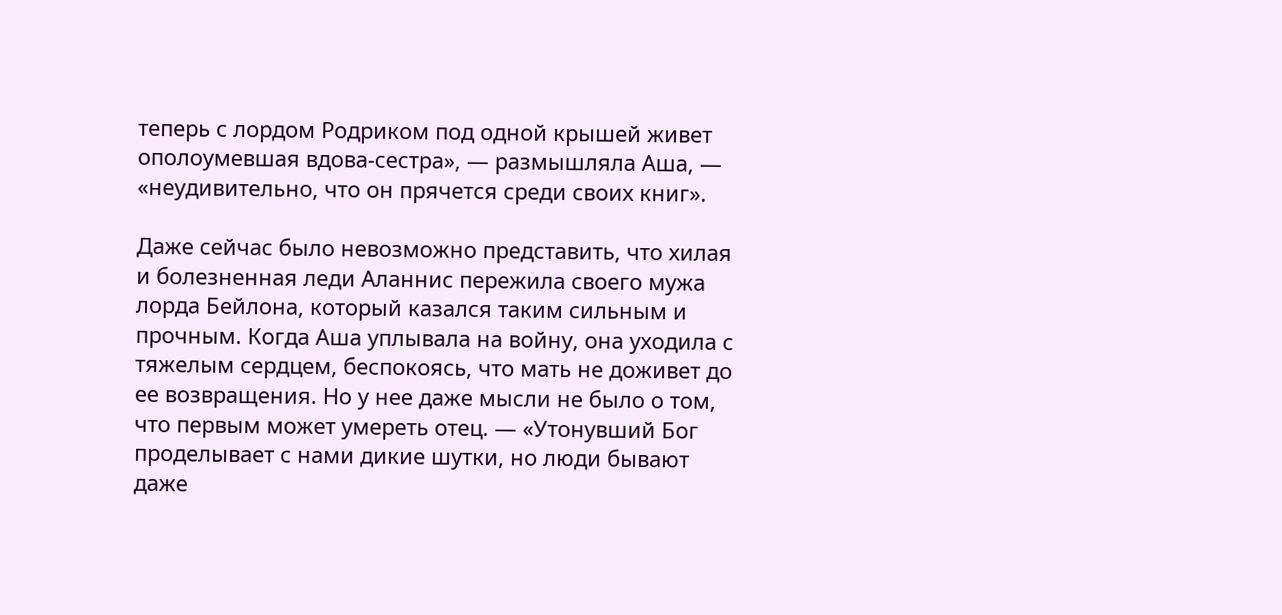теперь с лордом Родриком под одной крышей живет ополоумевшая вдова-сестра», — размышляла Аша, — «неудивительно, что он прячется среди своих книг».

Даже сейчас было невозможно представить, что хилая и болезненная леди Аланнис пережила своего мужа лорда Бейлона, который казался таким сильным и прочным. Когда Аша уплывала на войну, она уходила с тяжелым сердцем, беспокоясь, что мать не доживет до ее возвращения. Но у нее даже мысли не было о том, что первым может умереть отец. — «Утонувший Бог проделывает с нами дикие шутки, но люди бывают даже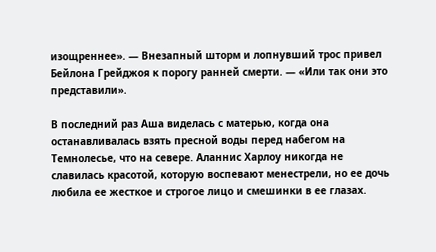изощреннее». — Внезапный шторм и лопнувший трос привел Бейлона Грейджоя к порогу ранней смерти. — «Или так они это представили».

В последний раз Аша виделась с матерью, когда она останавливалась взять пресной воды перед набегом на Темнолесье, что на севере. Аланнис Харлоу никогда не славилась красотой, которую воспевают менестрели, но ее дочь любила ее жесткое и строгое лицо и смешинки в ее глазах.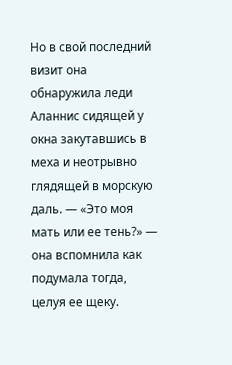Но в свой последний визит она обнаружила леди Аланнис сидящей у окна закутавшись в меха и неотрывно глядящей в морскую даль. — «Это моя мать или ее тень?» — она вспомнила как подумала тогда, целуя ее щеку.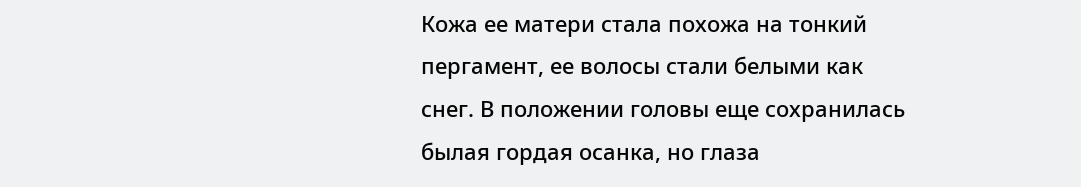Кожа ее матери стала похожа на тонкий пергамент, ее волосы стали белыми как снег. В положении головы еще сохранилась былая гордая осанка, но глаза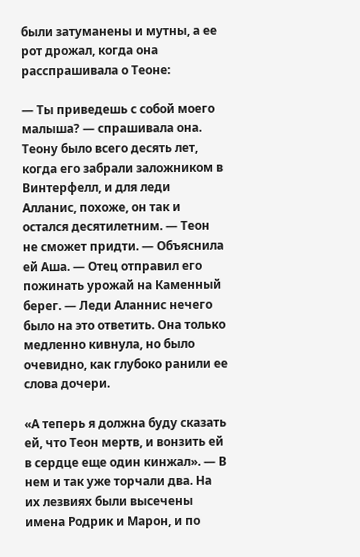были затуманены и мутны, а ее рот дрожал, когда она расспрашивала о Теоне:

— Ты приведешь с собой моего малыша? — спрашивала она. Теону было всего десять лет, когда его забрали заложником в Винтерфелл, и для леди Алланис, похоже, он так и остался десятилетним. — Теон не сможет придти. — Объяснила ей Аша. — Отец отправил его пожинать урожай на Каменный берег. — Леди Аланнис нечего было на это ответить. Она только медленно кивнула, но было очевидно, как глубоко ранили ее слова дочери.

«А теперь я должна буду сказать ей, что Теон мертв, и вонзить ей в сердце еще один кинжал». — В нем и так уже торчали два. На их лезвиях были высечены имена Родрик и Марон, и по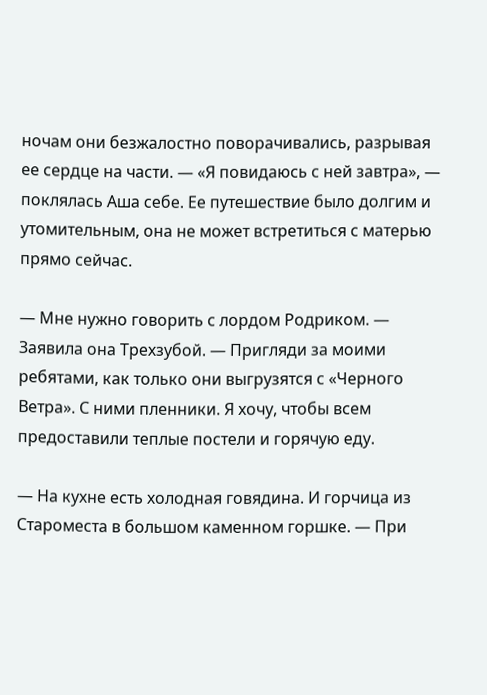ночам они безжалостно поворачивались, разрывая ее сердце на части. — «Я повидаюсь с ней завтра», — поклялась Аша себе. Ее путешествие было долгим и утомительным, она не может встретиться с матерью прямо сейчас.

— Мне нужно говорить с лордом Родриком. — Заявила она Трехзубой. — Пригляди за моими ребятами, как только они выгрузятся с «Черного Ветра». С ними пленники. Я хочу, чтобы всем предоставили теплые постели и горячую еду.

— На кухне есть холодная говядина. И горчица из Староместа в большом каменном горшке. — При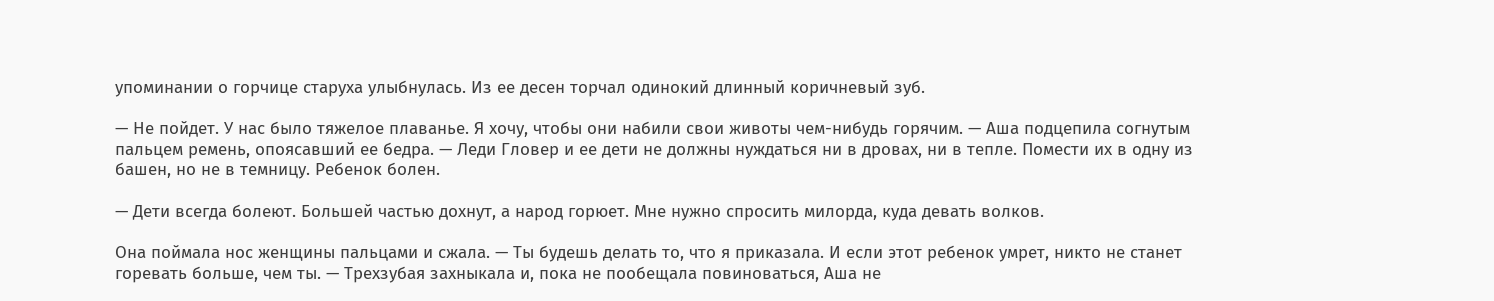упоминании о горчице старуха улыбнулась. Из ее десен торчал одинокий длинный коричневый зуб.

— Не пойдет. У нас было тяжелое плаванье. Я хочу, чтобы они набили свои животы чем-нибудь горячим. — Аша подцепила согнутым пальцем ремень, опоясавший ее бедра. — Леди Гловер и ее дети не должны нуждаться ни в дровах, ни в тепле. Помести их в одну из башен, но не в темницу. Ребенок болен.

— Дети всегда болеют. Большей частью дохнут, а народ горюет. Мне нужно спросить милорда, куда девать волков.

Она поймала нос женщины пальцами и сжала. — Ты будешь делать то, что я приказала. И если этот ребенок умрет, никто не станет горевать больше, чем ты. — Трехзубая захныкала и, пока не пообещала повиноваться, Аша не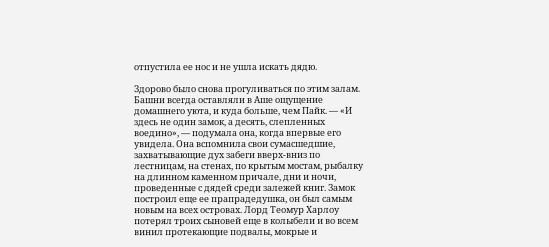отпустила ее нос и не ушла искать дядю.

Здорово было снова прогуливаться по этим залам. Башни всегда оставляли в Аше ощущение домашнего уюта, и куда больше, чем Пайк. — «И здесь не один замок, а десять, слепленных воедино», — подумала она, когда впервые его увидела. Она вспомнила свои сумасшедшие, захватывающие дух забеги вверх-вниз по лестницам, на стенах, по крытым мостам, рыбалку на длинном каменном причале, дни и ночи, проведенные с дядей среди залежей книг. Замок построил еще ее прапрадедушка, он был самым новым на всех островах. Лорд Теомур Харлоу потерял троих сыновей еще в колыбели и во всем винил протекающие подвалы, мокрые и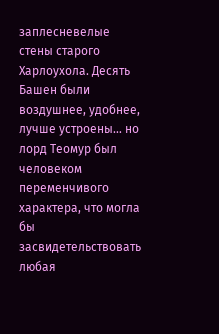заплесневелые стены старого Харлоухола. Десять Башен были воздушнее, удобнее, лучше устроены… но лорд Теомур был человеком переменчивого характера, что могла бы засвидетельствовать любая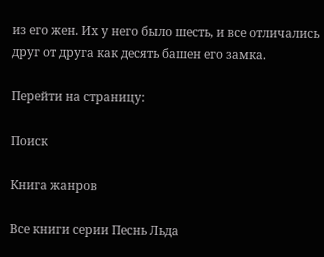из его жен. Их у него было шесть, и все отличались друг от друга как десять башен его замка.

Перейти на страницу:

Поиск

Книга жанров

Все книги серии Песнь Льда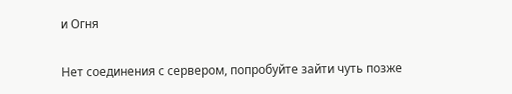и Огня

Нет соединения с сервером, попробуйте зайти чуть позже